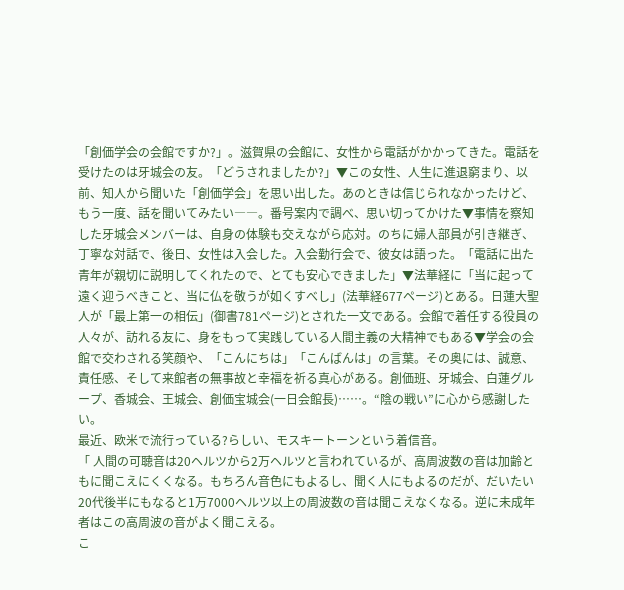「創価学会の会館ですか?」。滋賀県の会館に、女性から電話がかかってきた。電話を受けたのは牙城会の友。「どうされましたか?」▼この女性、人生に進退窮まり、以前、知人から聞いた「創価学会」を思い出した。あのときは信じられなかったけど、もう一度、話を聞いてみたい――。番号案内で調べ、思い切ってかけた▼事情を察知した牙城会メンバーは、自身の体験も交えながら応対。のちに婦人部員が引き継ぎ、丁寧な対話で、後日、女性は入会した。入会勤行会で、彼女は語った。「電話に出た青年が親切に説明してくれたので、とても安心できました」▼法華経に「当に起って遠く迎うべきこと、当に仏を敬うが如くすべし」(法華経677ページ)とある。日蓮大聖人が「最上第一の相伝」(御書781ページ)とされた一文である。会館で着任する役員の人々が、訪れる友に、身をもって実践している人間主義の大精神でもある▼学会の会館で交わされる笑顔や、「こんにちは」「こんばんは」の言葉。その奥には、誠意、責任感、そして来館者の無事故と幸福を祈る真心がある。創価班、牙城会、白蓮グループ、香城会、王城会、創価宝城会(一日会館長)……。“陰の戦い”に心から感謝したい。
最近、欧米で流行っている?らしい、モスキートーンという着信音。
「 人間の可聴音は20ヘルツから2万ヘルツと言われているが、高周波数の音は加齢ともに聞こえにくくなる。もちろん音色にもよるし、聞く人にもよるのだが、だいたい20代後半にもなると1万7000ヘルツ以上の周波数の音は聞こえなくなる。逆に未成年者はこの高周波の音がよく聞こえる。
こ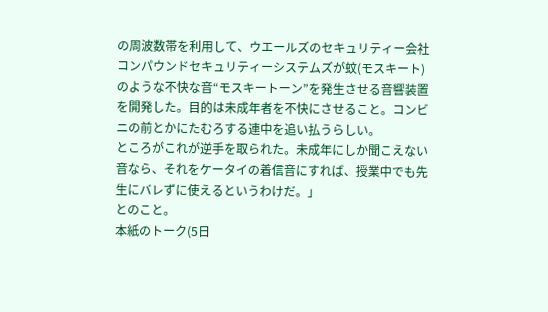の周波数帯を利用して、ウエールズのセキュリティー会社コンパウンドセキュリティーシステムズが蚊(モスキート)のような不快な音“モスキートーン”を発生させる音響装置を開発した。目的は未成年者を不快にさせること。コンビニの前とかにたむろする連中を追い払うらしい。
ところがこれが逆手を取られた。未成年にしか聞こえない音なら、それをケータイの着信音にすれば、授業中でも先生にバレずに使えるというわけだ。」
とのこと。
本紙のトーク(5日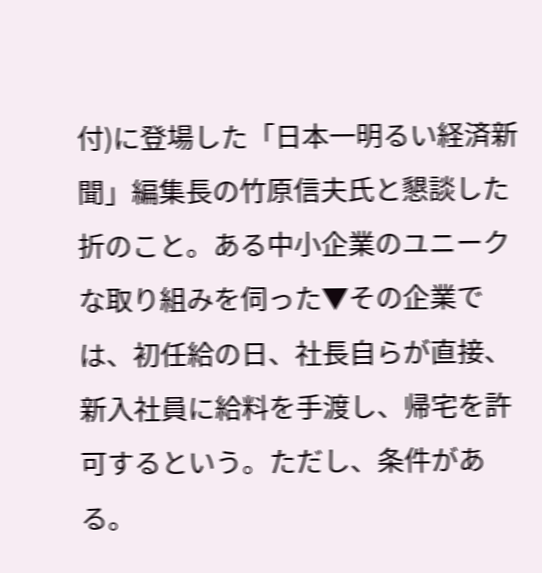付)に登場した「日本一明るい経済新聞」編集長の竹原信夫氏と懇談した折のこと。ある中小企業のユニークな取り組みを伺った▼その企業では、初任給の日、社長自らが直接、新入社員に給料を手渡し、帰宅を許可するという。ただし、条件がある。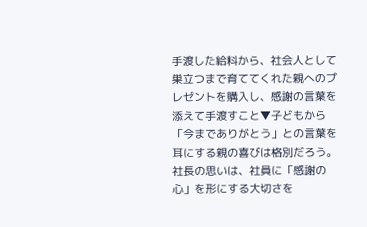手渡した給料から、社会人として巣立つまで育ててくれた親へのプレゼントを購入し、感謝の言葉を添えて手渡すこと▼子どもから「今までありがとう」との言葉を耳にする親の喜びは格別だろう。社長の思いは、社員に「感謝の心」を形にする大切さを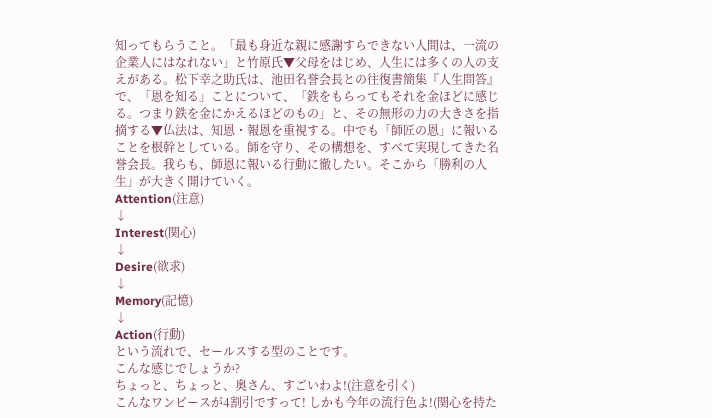知ってもらうこと。「最も身近な親に感謝すらできない人間は、一流の企業人にはなれない」と竹原氏▼父母をはじめ、人生には多くの人の支えがある。松下幸之助氏は、池田名誉会長との往復書簡集『人生問答』で、「恩を知る」ことについて、「鉄をもらってもそれを金ほどに感じる。つまり鉄を金にかえるほどのもの」と、その無形の力の大きさを指摘する▼仏法は、知恩・報恩を重視する。中でも「師匠の恩」に報いることを根幹としている。師を守り、その構想を、すべて実現してきた名誉会長。我らも、師恩に報いる行動に徹したい。そこから「勝利の人生」が大きく開けていく。
Attention(注意)
↓
Interest(関心)
↓
Desire(欲求)
↓
Memory(記憶)
↓
Action(行動)
という流れで、セールスする型のことです。
こんな感じでしょうか?
ちょっと、ちょっと、奥さん、すごいわよ!(注意を引く)
こんなワンピースが4割引ですって! しかも今年の流行色よ!(関心を持た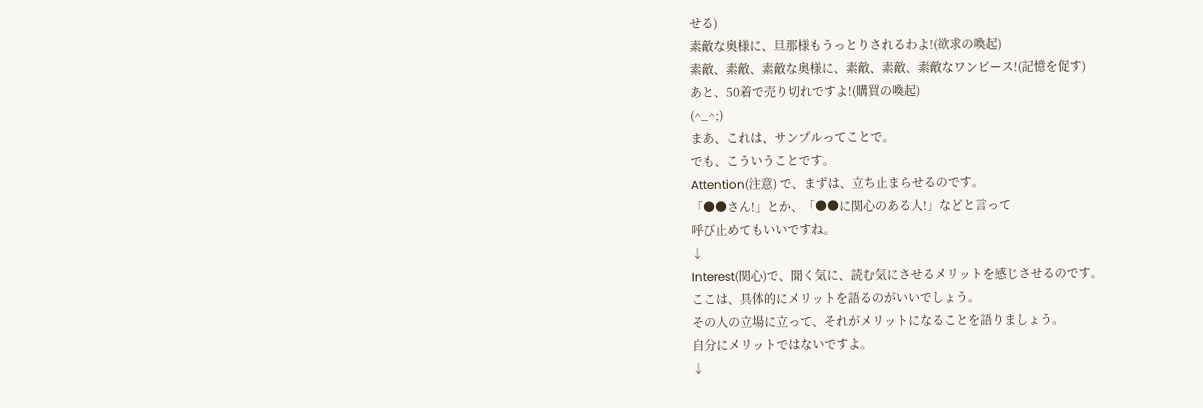せる)
素敵な奥様に、旦那様もうっとりされるわよ!(欲求の喚起)
素敵、素敵、素敵な奥様に、素敵、素敵、素敵なワンピース!(記憶を促す)
あと、50着で売り切れですよ!(購買の喚起)
(^_^;)
まあ、これは、サンプルってことで。
でも、こういうことです。
Attention(注意) で、まずは、立ち止まらせるのです。
「●●さん!」とか、「●●に関心のある人!」などと言って
呼び止めてもいいですね。
↓
Interest(関心)で、聞く気に、読む気にさせるメリットを感じさせるのです。
ここは、具体的にメリットを語るのがいいでしょう。
その人の立場に立って、それがメリットになることを語りましょう。
自分にメリットではないですよ。
↓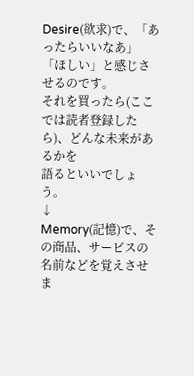Desire(欲求)で、「あったらいいなあ」「ほしい」と感じさせるのです。
それを買ったら(ここでは読者登録したら)、どんな未来があるかを
語るといいでしょう。
↓
Memory(記憶)で、その商品、サービスの名前などを覚えさせま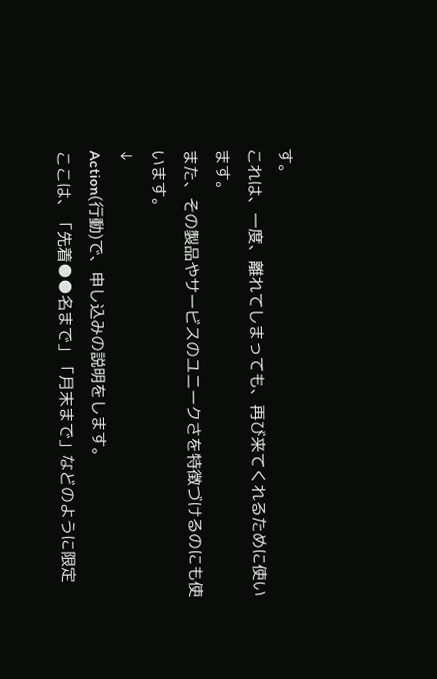す。
これは、一度、離れてしまっても、再び来てくれるために使います。
また、その製品やサービスのユニークさを特徴づけるのにも使います。
↓
Action(行動)で、申し込みの説明をします。
ここは、「先着●●名まで」「月末まで」などのように限定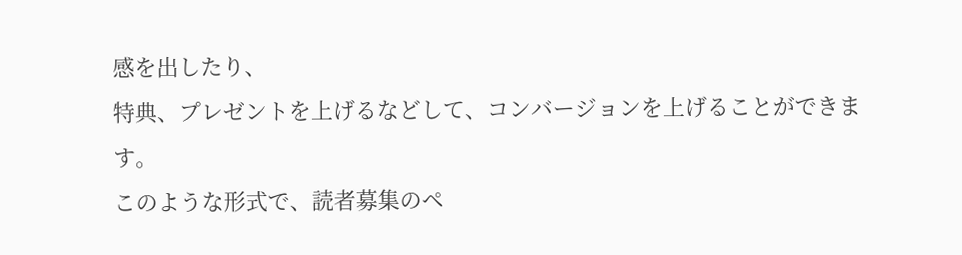感を出したり、
特典、プレゼントを上げるなどして、コンバージョンを上げることができます。
このような形式で、読者募集のペ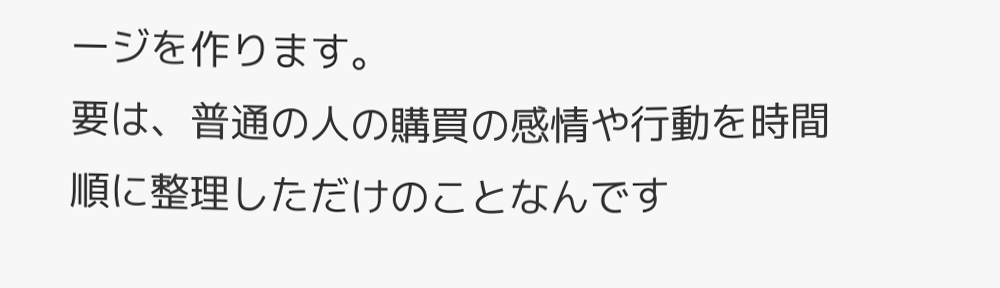ージを作ります。
要は、普通の人の購買の感情や行動を時間順に整理しただけのことなんです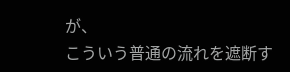が、
こういう普通の流れを遮断す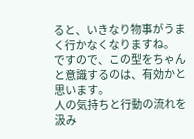ると、いきなり物事がうまく行かなくなりますね。
ですので、この型をちゃんと意識するのは、有効かと思います。
人の気持ちと行動の流れを汲み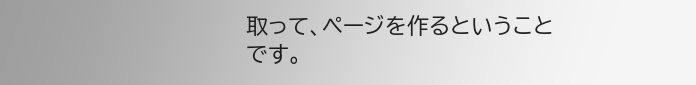取って、ページを作るということです。